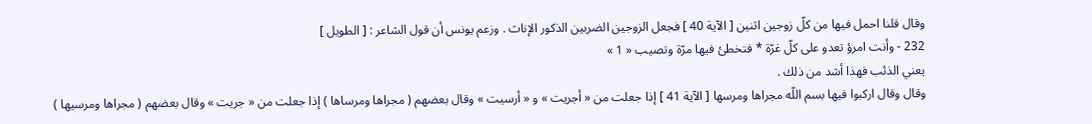وقال قلنا احمل فيها من كلّ زوجين اثنين [ الآية 40 ] فجعل الزوجين الضربين الذكور الإناث . وزعم يونس أن قول الشاعر : [ الطويل ]
232 - وأنت امرؤ تعدو على كلّ غرّة * فتخطئ فيها مرّة وتصيب « 1 »
يعني الذئب فهذا أشد من ذلك .
وقال وقال اركبوا فيها بسم اللّه مجراها ومرسها [ الآية 41 ] إذا جعلت من « أجريت » و « أرسيت » وقال بعضهم ( مجراها ومرساها ) إذا جعلت من « جريت » وقال بعضهم ( مجراها ومرسيها )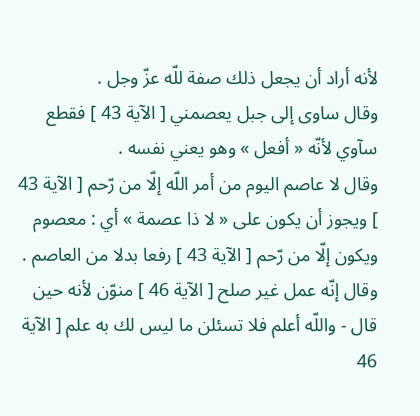لأنه أراد أن يجعل ذلك صفة للّه عزّ وجل .
وقال ساوى إلى جبل يعصمني [ الآية 43 ] فقطع سآوي لأنّه « أفعل » وهو يعني نفسه .
وقال لا عاصم اليوم من أمر اللّه إلّا من رّحم [ الآية 43 ] ويجوز أن يكون على « لا ذا عصمة » أي : معصوم ويكون إلّا من رّحم [ الآية 43 ] رفعا بدلا من العاصم .
وقال إنّه عمل غير صلح [ الآية 46 ] منوّن لأنه حين قال - واللّه أعلم فلا تسئلن ما ليس لك به علم [ الآية 46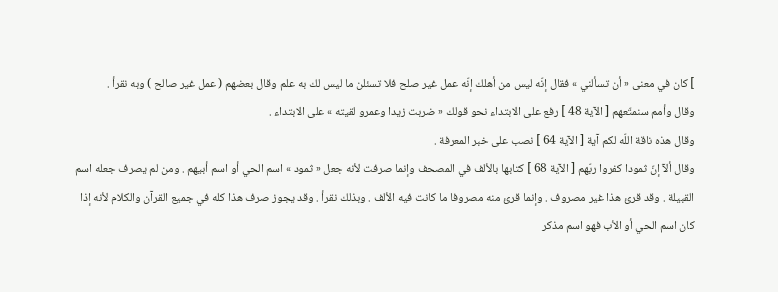] كان في معنى « أن تسألني » فقال إنّه ليس من أهلك إنّه عمل غير صلح فلا تسئلن ما ليس لك به علم وقال بعضهم ( عمل غير صالح ) وبه نقرأ .
وقال وأمم سنمتّعهم [ الآية 48 ] رفع على الابتداء نحو قولك « ضربت زيدا وعمرو لقيته » على الابتداء .
وقال هذه ناقة اللّه لكم آية [ الآية 64 ] نصب على خبر المعرفة .
وقال ألآ إنّ ثمودا كفروا ربّهم [ الآية 68 ] كتابها بالألف في المصحف وإنما صرفت لأنه جعل « ثمود » اسم الحي أو اسم أبيهم . ومن لم يصرف جعله اسم القبيلة . وقد قرئ هذا غير مصروف . وإنما قرئ منه مصروفا ما كانت فيه الألف . وبذلك نقرأ . وقد يجوز صرف هذا كله في جميع القرآن والكلام لأنه إذا كان اسم الحي أو الأب فهو اسم مذكر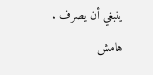ينبغي أن يصرف .
هامش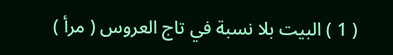( 1 ) البيت بلا نسبة في تاج العروس ( مرأ )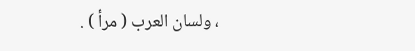، ولسان العرب ( مرأ ) .